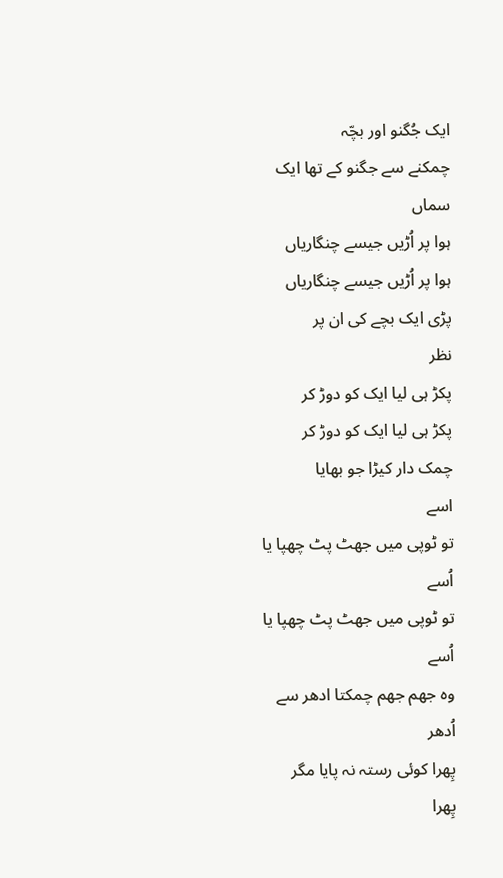ایک جُگنو اور بچّہ
چمکنے سے جگنو کے تھا ایک
سماں
ہوا پر اُڑیں جیسے چنگاریاں
ہوا پر اُڑیں جیسے چنگاریاں
پڑی ایک بچے کی ان پر
نظر
پکڑ ہی لیا ایک کو دوڑ کر
پکڑ ہی لیا ایک کو دوڑ کر
چمک دار کیڑا جو بھایا
اسے
تو ٹوپی میں جھٹ پٹ چھپا یا اُسے
تو ٹوپی میں جھٹ پٹ چھپا یا اُسے
وہ جھم جھم چمکتا ادھر سے
اُدھر
پِھرا کوئی رستہ نہ پایا مگر
پِھرا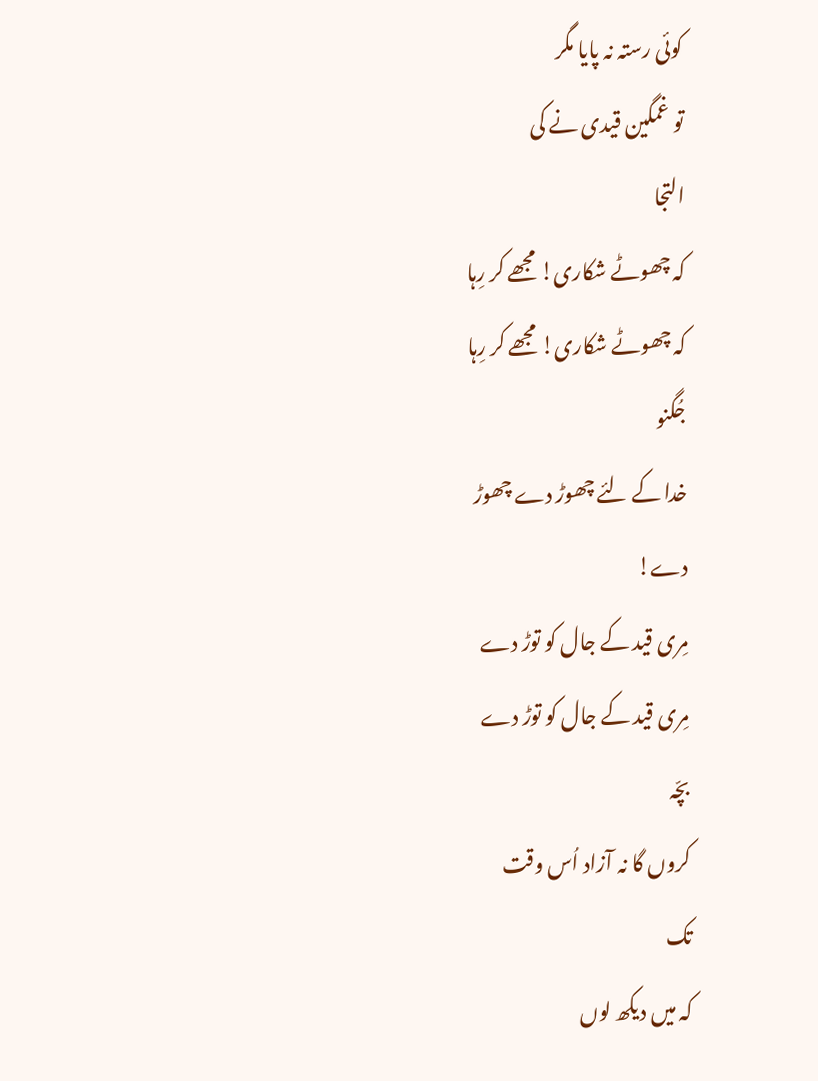کوئی رستہ نہ پایا مگر
تو غمگین قیدی نے کی
التجا
کہ چھوٹے شکاری! مجھے کر رِہا
کہ چھوٹے شکاری! مجھے کر رِہا
جُگنو
خدا کے لئے چھوڑ دے چھوڑ
دے!
مِری قید کے جال کو توڑ دے
مِری قید کے جال کو توڑ دے
بچّہ
کروں گا نہ آزاد اُس وقت
تک
کہ میں دیکھ لوں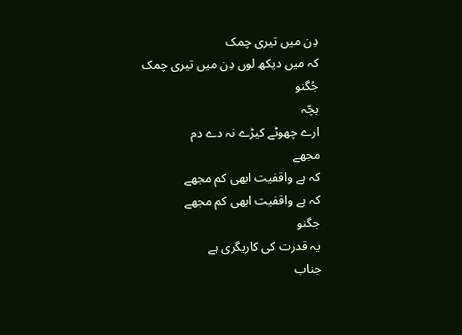دِن میں تیری چمک
کہ میں دیکھ لوں دِن میں تیری چمک
جُگنو
بچّہ
ارے چھوٹے کیڑے نہ دے دم
مجھے
کہ ہے واقفیت ابھی کم مجھے
کہ ہے واقفیت ابھی کم مجھے
جگنو
یہ قدرت کی کاریگری ہے
جناب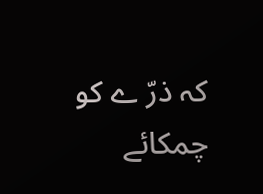کہ ذرّ ے کو چمکائے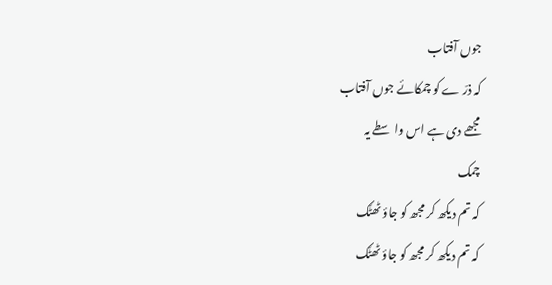جوں آفتاب
کہ ذرّ ے کو چمکائے جوں آفتاب
مجھے دی ہے اس واسطے یہ
چمک
کہ تم دیکھ کر مجھ کو جاؤ ٹھٹَک
کہ تم دیکھ کر مجھ کو جاؤ ٹھٹَک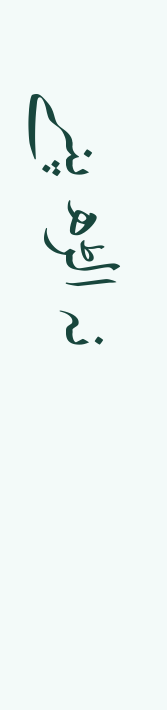نہ الڑھ پنے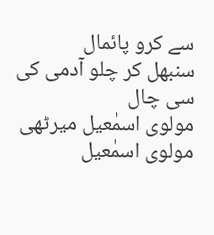سے کرو پائمال
سنبھل کر چلو آدمی کی سی چال
مولوی اسمٰعیل میرٹھی
مولوی اسمٰعیل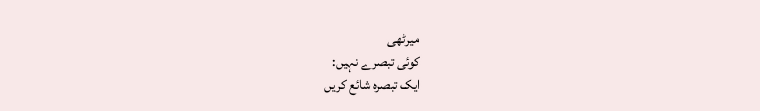میرٹھی
کوئی تبصرے نہیں:
ایک تبصرہ شائع کریں